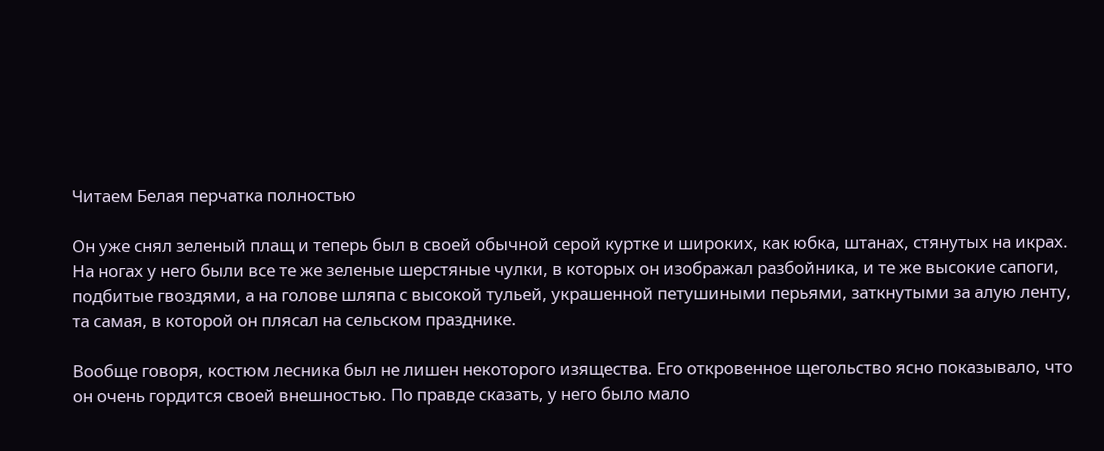Читаем Белая перчатка полностью

Он уже снял зеленый плащ и теперь был в своей обычной серой куртке и широких, как юбка, штанах, стянутых на икрах. На ногах у него были все те же зеленые шерстяные чулки, в которых он изображал разбойника, и те же высокие сапоги, подбитые гвоздями, а на голове шляпа с высокой тульей, украшенной петушиными перьями, заткнутыми за алую ленту, та самая, в которой он плясал на сельском празднике.

Вообще говоря, костюм лесника был не лишен некоторого изящества. Его откровенное щегольство ясно показывало, что он очень гордится своей внешностью. По правде сказать, у него было мало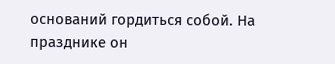оснований гордиться собой. На празднике он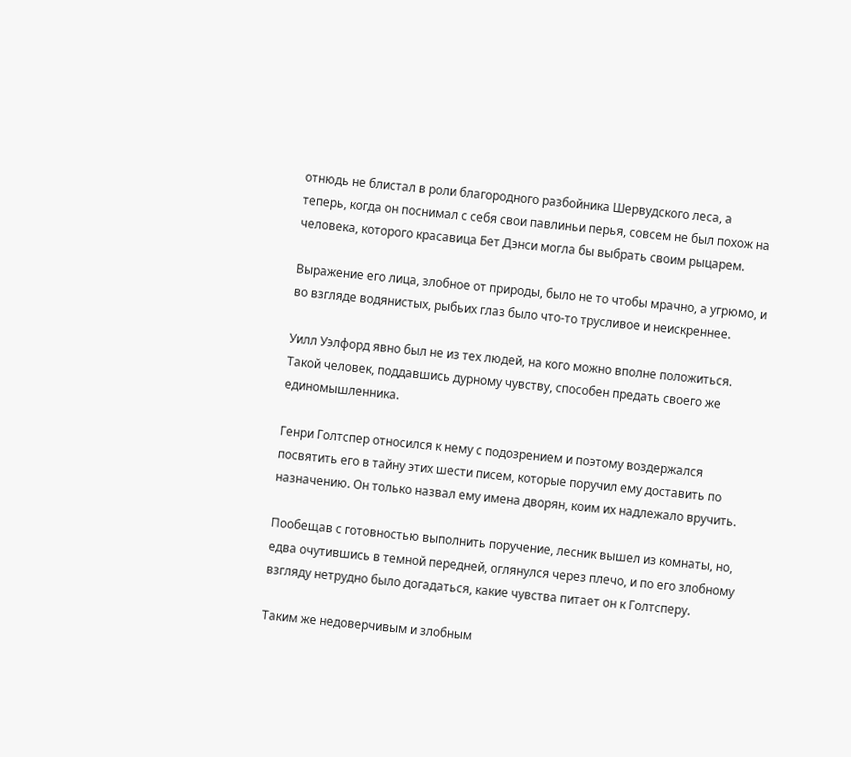отнюдь не блистал в роли благородного разбойника Шервудского леса, а теперь, когда он поснимал с себя свои павлиньи перья, совсем не был похож на человека, которого красавица Бет Дэнси могла бы выбрать своим рыцарем.

Выражение его лица, злобное от природы, было не то чтобы мрачно, а угрюмо, и во взгляде водянистых, рыбьих глаз было что-то трусливое и неискреннее.

Уилл Уэлфорд явно был не из тех людей, на кого можно вполне положиться. Такой человек, поддавшись дурному чувству, способен предать своего же единомышленника.

Генри Голтспер относился к нему с подозрением и поэтому воздержался посвятить его в тайну этих шести писем, которые поручил ему доставить по назначению. Он только назвал ему имена дворян, коим их надлежало вручить.

Пообещав с готовностью выполнить поручение, лесник вышел из комнаты, но, едва очутившись в темной передней, оглянулся через плечо, и по его злобному взгляду нетрудно было догадаться, какие чувства питает он к Голтсперу.

Таким же недоверчивым и злобным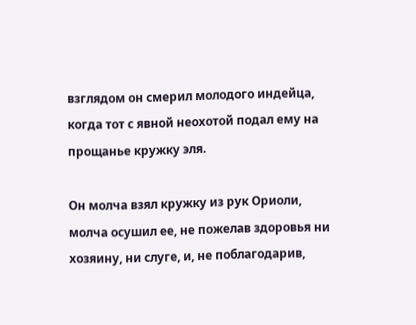взглядом он смерил молодого индейца, когда тот с явной неохотой подал ему на прощанье кружку эля.

Он молча взял кружку из рук Ориоли, молча осушил ее, не пожелав здоровья ни хозяину, ни слуге, и, не поблагодарив,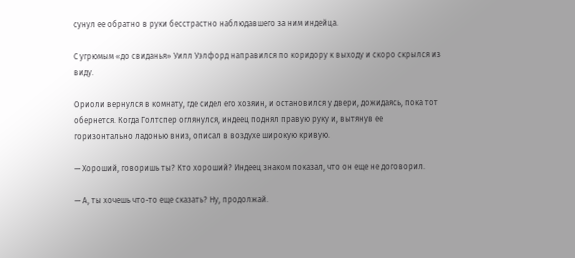сунул ее обратно в руки бесстрастно наблюдавшего за ним индейца.

С угрюмым «до свиданья» Уилл Уэлфорд направился по коридору к выходу и скоро скрылся из виду.

Ориоли вернулся в комнату, где сидел его хозяин, и остановился у двери, дожидаясь, пока тот обернется. Когда Голтспер оглянулся, индеец поднял правую руку и, вытянув ее горизонтально ладонью вниз, описал в воздухе широкую кривую.

— Хороший, говоришь ты? Кто хороший? Индеец знаком показал, что он еще не договорил.

— А, ты хочешь что-то еще сказать? Ну, продолжай.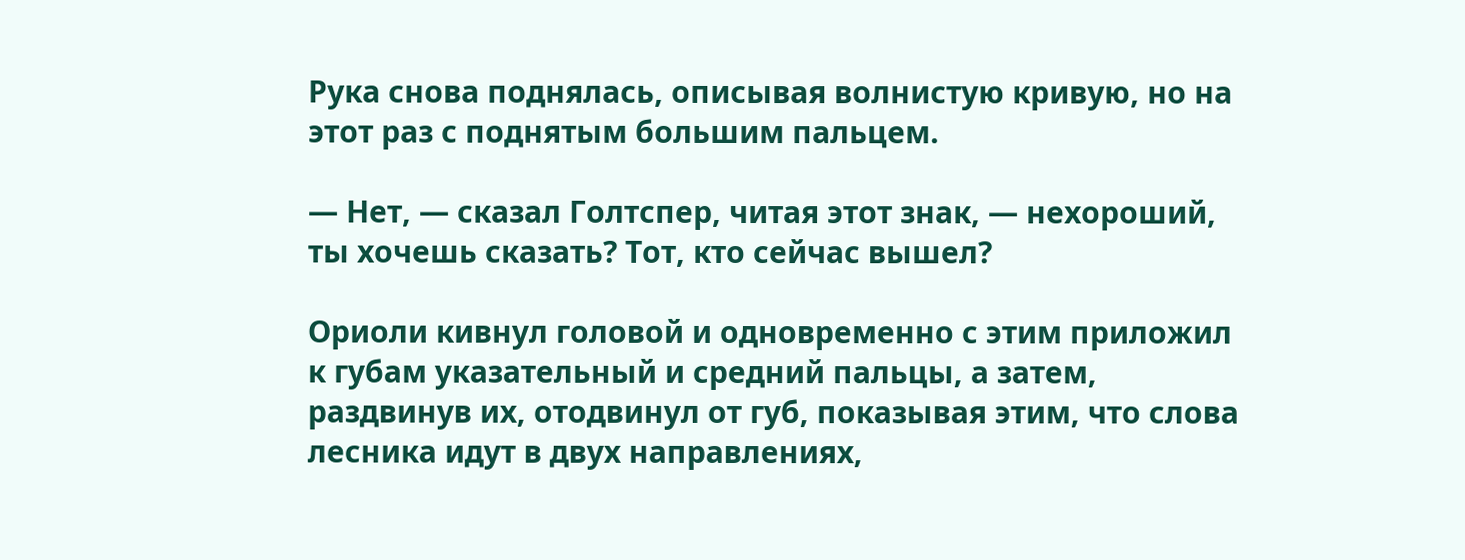Рука снова поднялась, описывая волнистую кривую, но на этот раз с поднятым большим пальцем.

— Нет, — сказал Голтспер, читая этот знак, — нехороший, ты хочешь сказать? Тот, кто сейчас вышел?

Ориоли кивнул головой и одновременно с этим приложил к губам указательный и средний пальцы, а затем, раздвинув их, отодвинул от губ, показывая этим, что слова лесника идут в двух направлениях,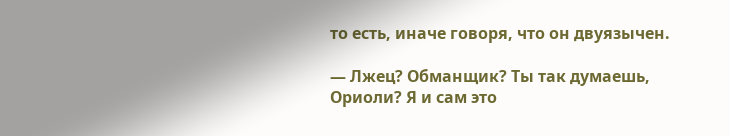то есть, иначе говоря, что он двуязычен.

— Лжец? Обманщик? Ты так думаешь, Ориоли? Я и сам это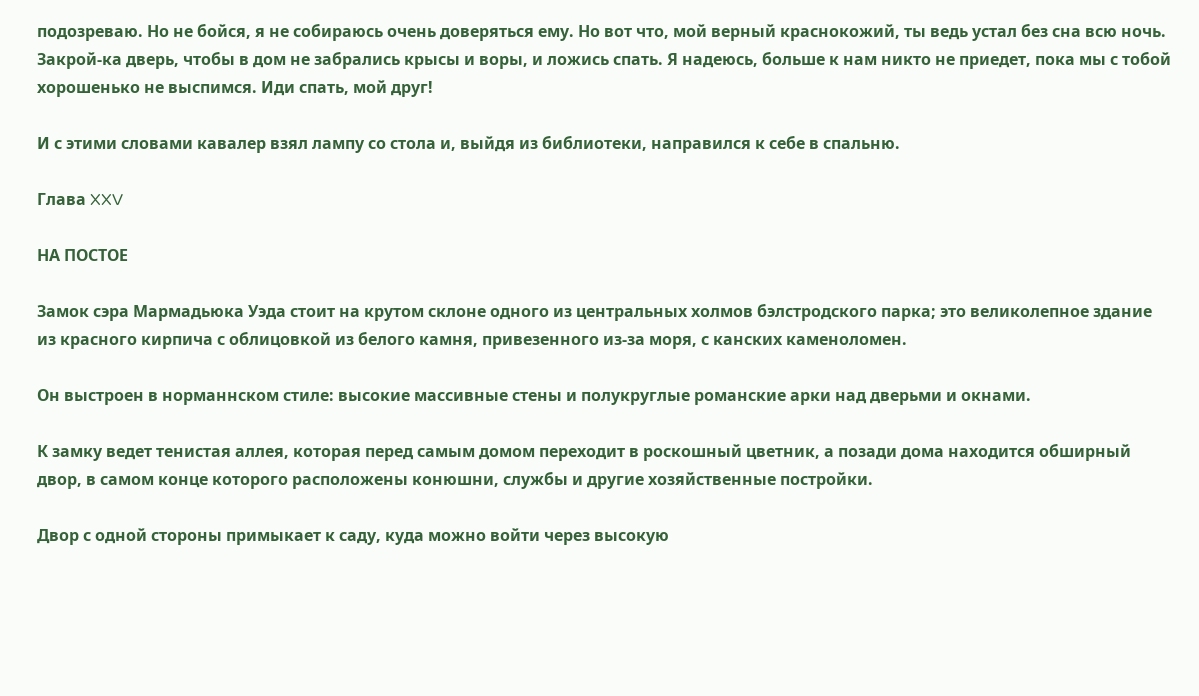подозреваю. Но не бойся, я не собираюсь очень доверяться ему. Но вот что, мой верный краснокожий, ты ведь устал без сна всю ночь. Закрой-ка дверь, чтобы в дом не забрались крысы и воры, и ложись спать. Я надеюсь, больше к нам никто не приедет, пока мы с тобой хорошенько не выспимся. Иди спать, мой друг!

И с этими словами кавалер взял лампу со стола и, выйдя из библиотеки, направился к себе в спальню.

Глава XXV

НА ПОСТОЕ

Замок сэра Мармадьюка Уэда стоит на крутом склоне одного из центральных холмов бэлстродского парка; это великолепное здание из красного кирпича с облицовкой из белого камня, привезенного из-за моря, с канских каменоломен.

Он выстроен в норманнском стиле: высокие массивные стены и полукруглые романские арки над дверьми и окнами.

К замку ведет тенистая аллея, которая перед самым домом переходит в роскошный цветник, а позади дома находится обширный двор, в самом конце которого расположены конюшни, службы и другие хозяйственные постройки.

Двор с одной стороны примыкает к саду, куда можно войти через высокую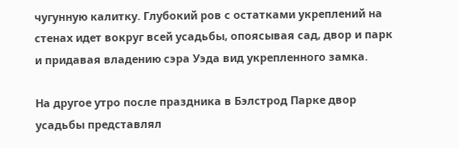чугунную калитку. Глубокий ров с остатками укреплений на стенах идет вокруг всей усадьбы, опоясывая сад, двор и парк и придавая владению сэра Уэда вид укрепленного замка.

На другое утро после праздника в Бэлстрод Парке двор усадьбы представлял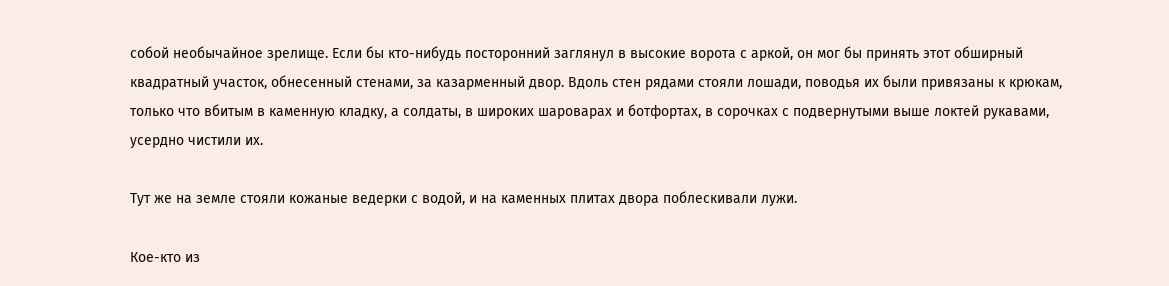собой необычайное зрелище. Если бы кто-нибудь посторонний заглянул в высокие ворота с аркой, он мог бы принять этот обширный квадратный участок, обнесенный стенами, за казарменный двор. Вдоль стен рядами стояли лошади, поводья их были привязаны к крюкам, только что вбитым в каменную кладку, а солдаты, в широких шароварах и ботфортах, в сорочках с подвернутыми выше локтей рукавами, усердно чистили их.

Тут же на земле стояли кожаные ведерки с водой, и на каменных плитах двора поблескивали лужи.

Кое-кто из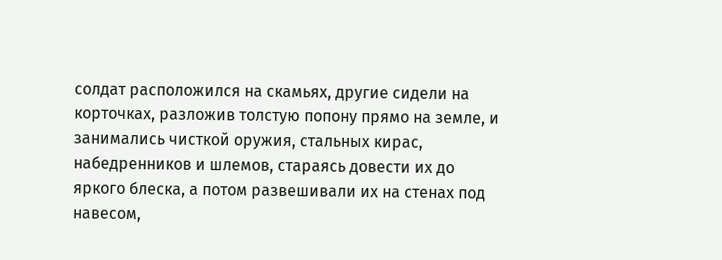солдат расположился на скамьях, другие сидели на корточках, разложив толстую попону прямо на земле, и занимались чисткой оружия, стальных кирас, набедренников и шлемов, стараясь довести их до яркого блеска, а потом развешивали их на стенах под навесом,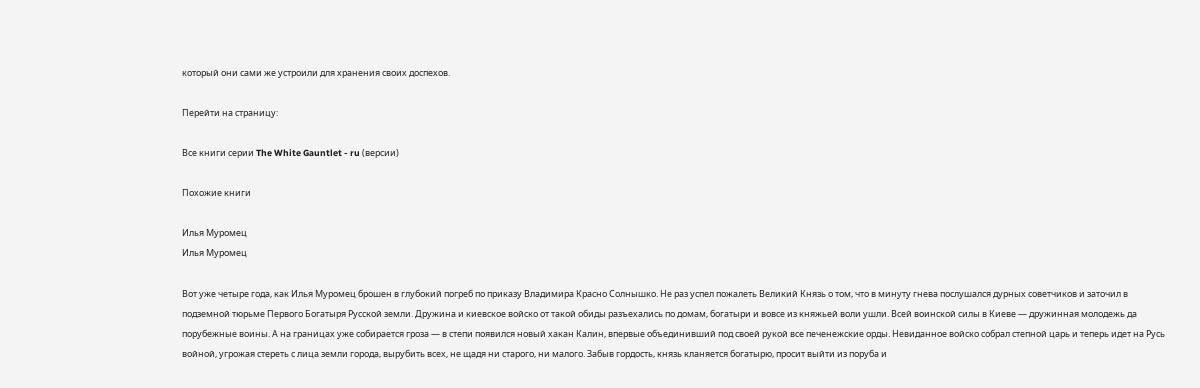который они сами же устроили для хранения своих доспехов.

Перейти на страницу:

Все книги серии The White Gauntlet - ru (версии)

Похожие книги

Илья Муромец
Илья Муромец

Вот уже четыре года, как Илья Муромец брошен в глубокий погреб по приказу Владимира Красно Солнышко. Не раз успел пожалеть Великий Князь о том, что в минуту гнева послушался дурных советчиков и заточил в подземной тюрьме Первого Богатыря Русской земли. Дружина и киевское войско от такой обиды разъехались по домам, богатыри и вовсе из княжьей воли ушли. Всей воинской силы в Киеве — дружинная молодежь да порубежные воины. А на границах уже собирается гроза — в степи появился новый хакан Калин, впервые объединивший под своей рукой все печенежские орды. Невиданное войско собрал степной царь и теперь идет на Русь войной, угрожая стереть с лица земли города, вырубить всех, не щадя ни старого, ни малого. Забыв гордость, князь кланяется богатырю, просит выйти из поруба и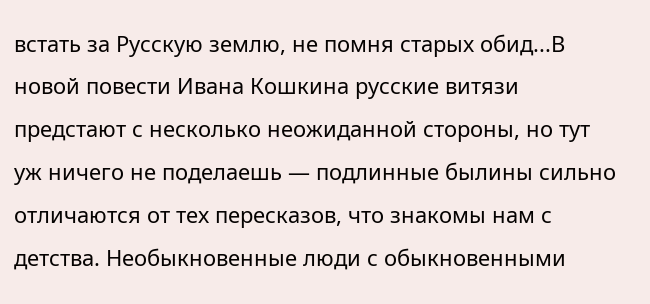встать за Русскую землю, не помня старых обид...В новой повести Ивана Кошкина русские витязи предстают с несколько неожиданной стороны, но тут уж ничего не поделаешь — подлинные былины сильно отличаются от тех пересказов, что знакомы нам с детства. Необыкновенные люди с обыкновенными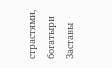страстями, богатыри Заставы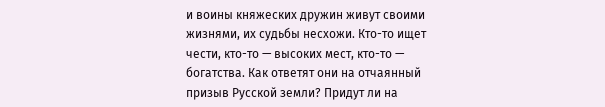и воины княжеских дружин живут своими жизнями, их судьбы несхожи. Кто-то ищет чести, кто-то — высоких мест, кто-то — богатства. Как ответят они на отчаянный призыв Русской земли? Придут ли на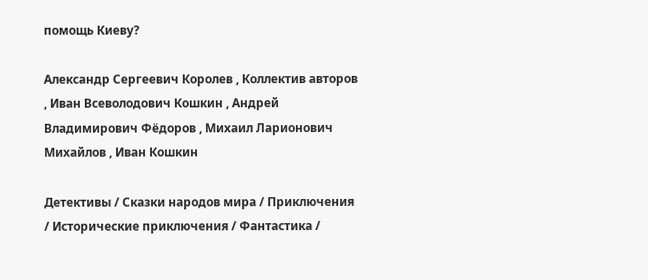помощь Киеву?

Александр Сергеевич Королев , Коллектив авторов , Иван Всеволодович Кошкин , Андрей Владимирович Фёдоров , Михаил Ларионович Михайлов , Иван Кошкин

Детективы / Сказки народов мира / Приключения / Исторические приключения / Фантастика /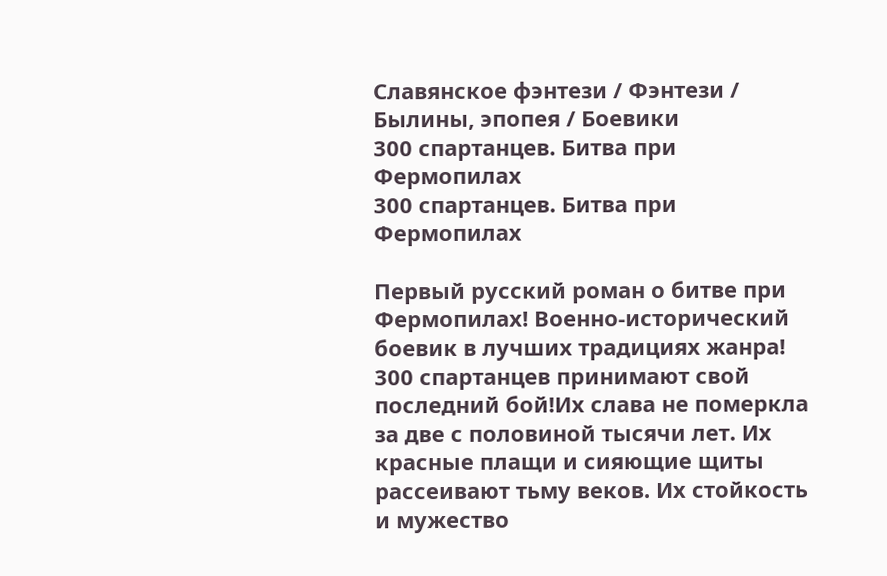Славянское фэнтези / Фэнтези / Былины, эпопея / Боевики
300 спартанцев. Битва при Фермопилах
300 спартанцев. Битва при Фермопилах

Первый русский роман о битве при Фермопилах! Военно-исторический боевик в лучших традициях жанра! 300 спартанцев принимают свой последний бой!Их слава не померкла за две с половиной тысячи лет. Их красные плащи и сияющие щиты рассеивают тьму веков. Их стойкость и мужество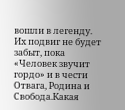вошли в легенду. Их подвиг не будет забыт, пока «Человек звучит гордо» и в чести Отвага, Родина и Свобода.Какая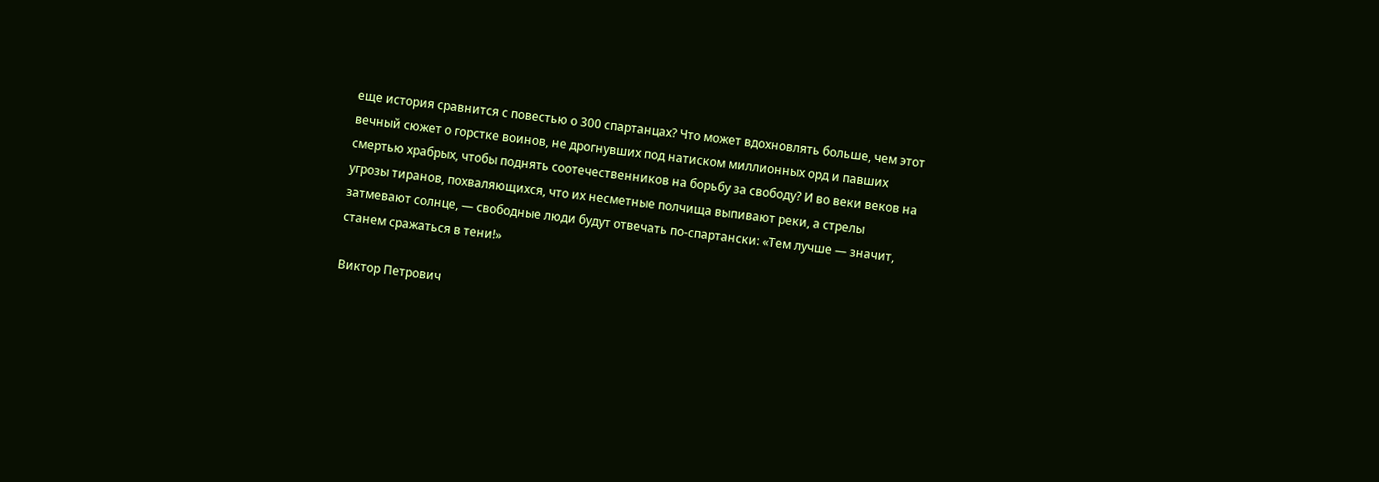еще история сравнится с повестью о 300 спартанцах? Что может вдохновлять больше, чем этот вечный сюжет о горстке воинов, не дрогнувших под натиском миллионных орд и павших смертью храбрых, чтобы поднять соотечественников на борьбу за свободу? И во веки веков на угрозы тиранов, похваляющихся, что их несметные полчища выпивают реки, а стрелы затмевают солнце, — свободные люди будут отвечать по-спартански: «Тем лучше — значит, станем сражаться в тени!»

Виктор Петрович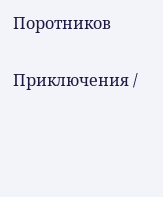Поротников

Приключения /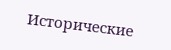Исторические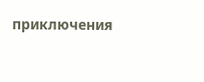приключения